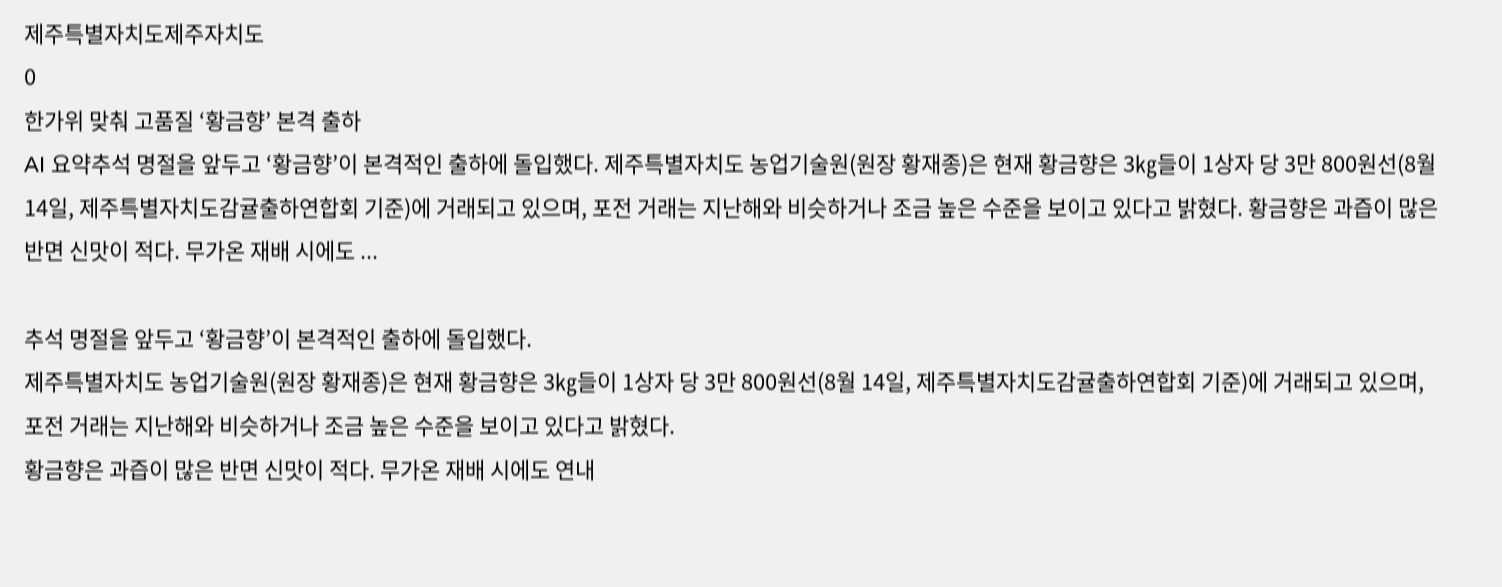제주특별자치도제주자치도
0
한가위 맞춰 고품질 ‘황금향’ 본격 출하
AI 요약추석 명절을 앞두고 ‘황금향’이 본격적인 출하에 돌입했다. 제주특별자치도 농업기술원(원장 황재종)은 현재 황금향은 3㎏들이 1상자 당 3만 800원선(8월 14일, 제주특별자치도감귤출하연합회 기준)에 거래되고 있으며, 포전 거래는 지난해와 비슷하거나 조금 높은 수준을 보이고 있다고 밝혔다. 황금향은 과즙이 많은 반면 신맛이 적다. 무가온 재배 시에도 ...

추석 명절을 앞두고 ‘황금향’이 본격적인 출하에 돌입했다.
제주특별자치도 농업기술원(원장 황재종)은 현재 황금향은 3㎏들이 1상자 당 3만 800원선(8월 14일, 제주특별자치도감귤출하연합회 기준)에 거래되고 있으며, 포전 거래는 지난해와 비슷하거나 조금 높은 수준을 보이고 있다고 밝혔다.
황금향은 과즙이 많은 반면 신맛이 적다. 무가온 재배 시에도 연내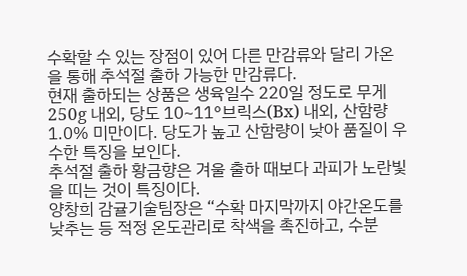수확할 수 있는 장점이 있어 다른 만감류와 달리 가온을 통해 추석절 출하 가능한 만감류다.
현재 출하되는 상품은 생육일수 220일 정도로 무게 250g 내외, 당도 10~11°브릭스(Bx) 내외, 산함량 1.0% 미만이다. 당도가 높고 산함량이 낮아 품질이 우수한 특징을 보인다.
추석절 출하 황금향은 겨울 출하 때보다 과피가 노란빛을 띠는 것이 특징이다.
양창희 감귤기술팀장은 “수확 마지막까지 야간온도를 낮추는 등 적정 온도관리로 착색을 촉진하고, 수분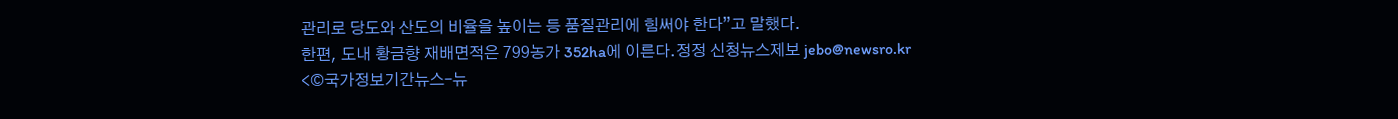관리로 당도와 산도의 비율을 높이는 등 품질관리에 힘써야 한다”고 말했다.
한편, 도내 황금향 재배면적은 799농가 352ha에 이른다.정정 신청뉴스제보 jebo@newsro.kr
<©국가정보기간뉴스–뉴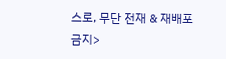스로, 무단 전재 & 재배포 금지>